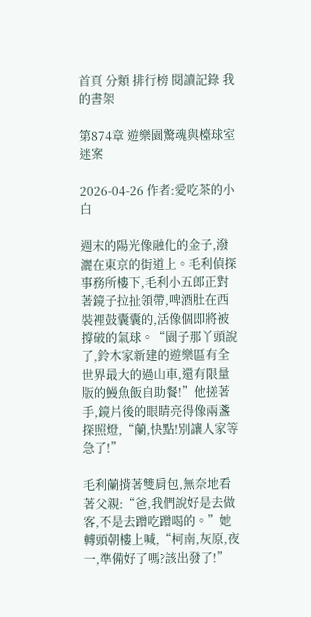首頁 分類 排行榜 閱讀記錄 我的書架

第874章 遊樂園驚魂與檯球室迷案

2026-04-26 作者:愛吃茶的小白

週末的陽光像融化的金子,潑灑在東京的街道上。毛利偵探事務所樓下,毛利小五郎正對著鏡子拉扯領帶,啤酒肚在西裝裡鼓囊囊的,活像個即將被撐破的氣球。“園子那丫頭說了,鈴木家新建的遊樂區有全世界最大的過山車,還有限量版的鰻魚飯自助餐!”他搓著手,鏡片後的眼睛亮得像兩盞探照燈,“蘭,快點!別讓人家等急了!”

毛利蘭揹著雙肩包,無奈地看著父親:“爸,我們說好是去做客,不是去蹭吃蹭喝的。”她轉頭朝樓上喊,“柯南,灰原,夜一,準備好了嗎?該出發了!”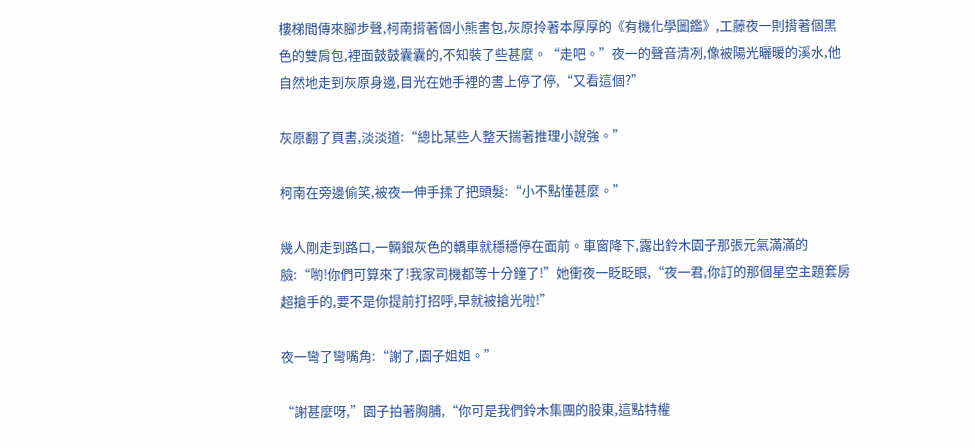樓梯間傳來腳步聲,柯南揹著個小熊書包,灰原拎著本厚厚的《有機化學圖鑑》,工藤夜一則揹著個黑色的雙肩包,裡面鼓鼓囊囊的,不知裝了些甚麼。“走吧。”夜一的聲音清冽,像被陽光曬暖的溪水,他自然地走到灰原身邊,目光在她手裡的書上停了停,“又看這個?”

灰原翻了頁書,淡淡道:“總比某些人整天揣著推理小說強。”

柯南在旁邊偷笑,被夜一伸手揉了把頭髮:“小不點懂甚麼。”

幾人剛走到路口,一輛銀灰色的轎車就穩穩停在面前。車窗降下,露出鈴木園子那張元氣滿滿的臉:“喲!你們可算來了!我家司機都等十分鐘了!”她衝夜一眨眨眼,“夜一君,你訂的那個星空主題套房超搶手的,要不是你提前打招呼,早就被搶光啦!”

夜一彎了彎嘴角:“謝了,園子姐姐。”

“謝甚麼呀,”園子拍著胸脯,“你可是我們鈴木集團的股東,這點特權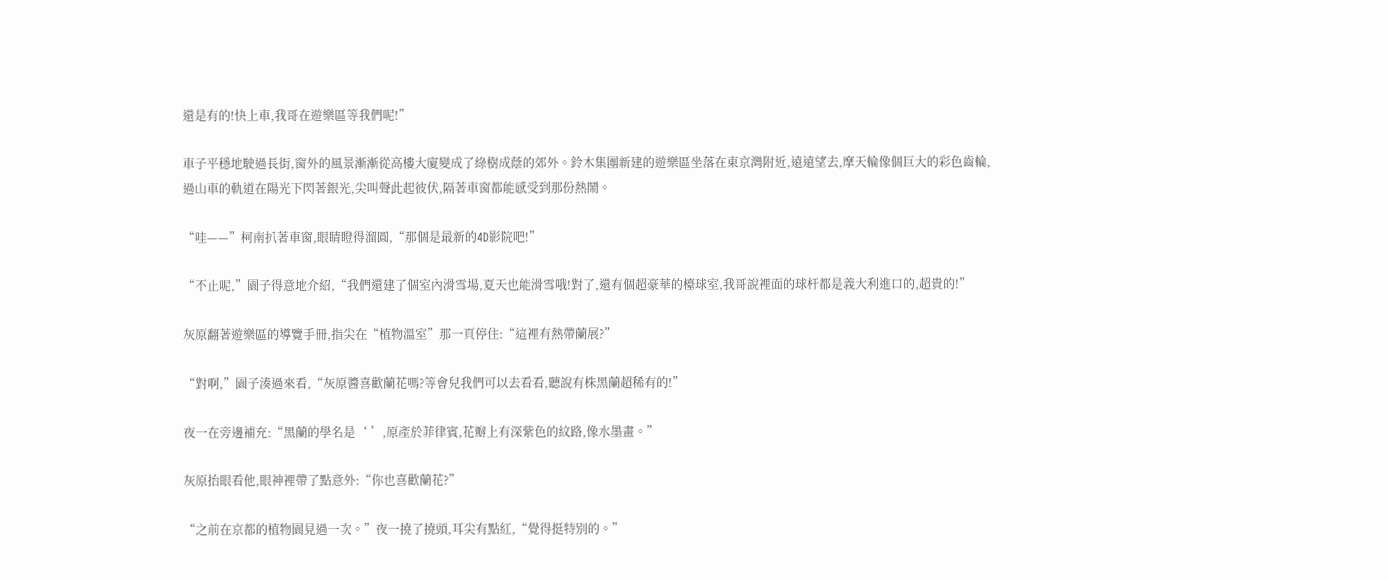還是有的!快上車,我哥在遊樂區等我們呢!”

車子平穩地駛過長街,窗外的風景漸漸從高樓大廈變成了綠樹成蔭的郊外。鈴木集團新建的遊樂區坐落在東京灣附近,遠遠望去,摩天輪像個巨大的彩色齒輪,過山車的軌道在陽光下閃著銀光,尖叫聲此起彼伏,隔著車窗都能感受到那份熱鬧。

“哇——”柯南扒著車窗,眼睛瞪得溜圓,“那個是最新的4D影院吧!”

“不止呢,”園子得意地介紹,“我們還建了個室內滑雪場,夏天也能滑雪哦!對了,還有個超豪華的檯球室,我哥說裡面的球杆都是義大利進口的,超貴的!”

灰原翻著遊樂區的導覽手冊,指尖在“植物溫室”那一頁停住:“這裡有熱帶蘭展?”

“對啊,”園子湊過來看,“灰原醬喜歡蘭花嗎?等會兒我們可以去看看,聽說有株黑蘭超稀有的!”

夜一在旁邊補充:“黑蘭的學名是‘ ’,原產於菲律賓,花瓣上有深紫色的紋路,像水墨畫。”

灰原抬眼看他,眼神裡帶了點意外:“你也喜歡蘭花?”

“之前在京都的植物園見過一次。”夜一撓了撓頭,耳尖有點紅,“覺得挺特別的。”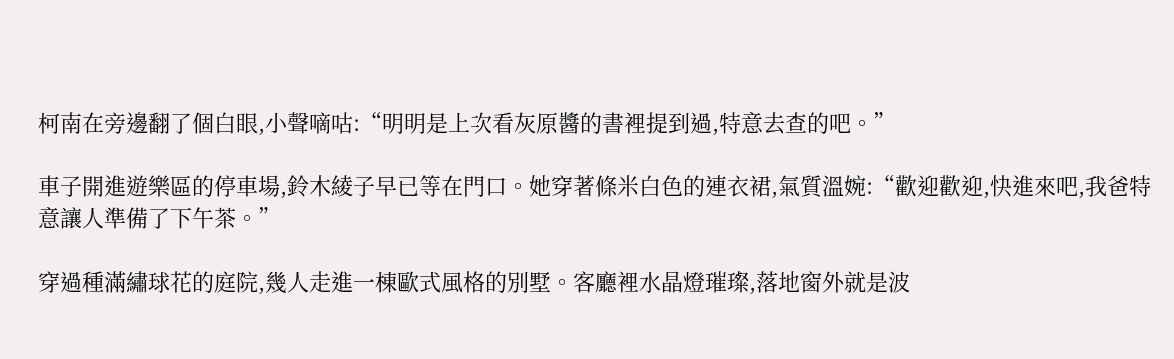柯南在旁邊翻了個白眼,小聲嘀咕:“明明是上次看灰原醬的書裡提到過,特意去查的吧。”

車子開進遊樂區的停車場,鈴木綾子早已等在門口。她穿著條米白色的連衣裙,氣質溫婉:“歡迎歡迎,快進來吧,我爸特意讓人準備了下午茶。”

穿過種滿繡球花的庭院,幾人走進一棟歐式風格的別墅。客廳裡水晶燈璀璨,落地窗外就是波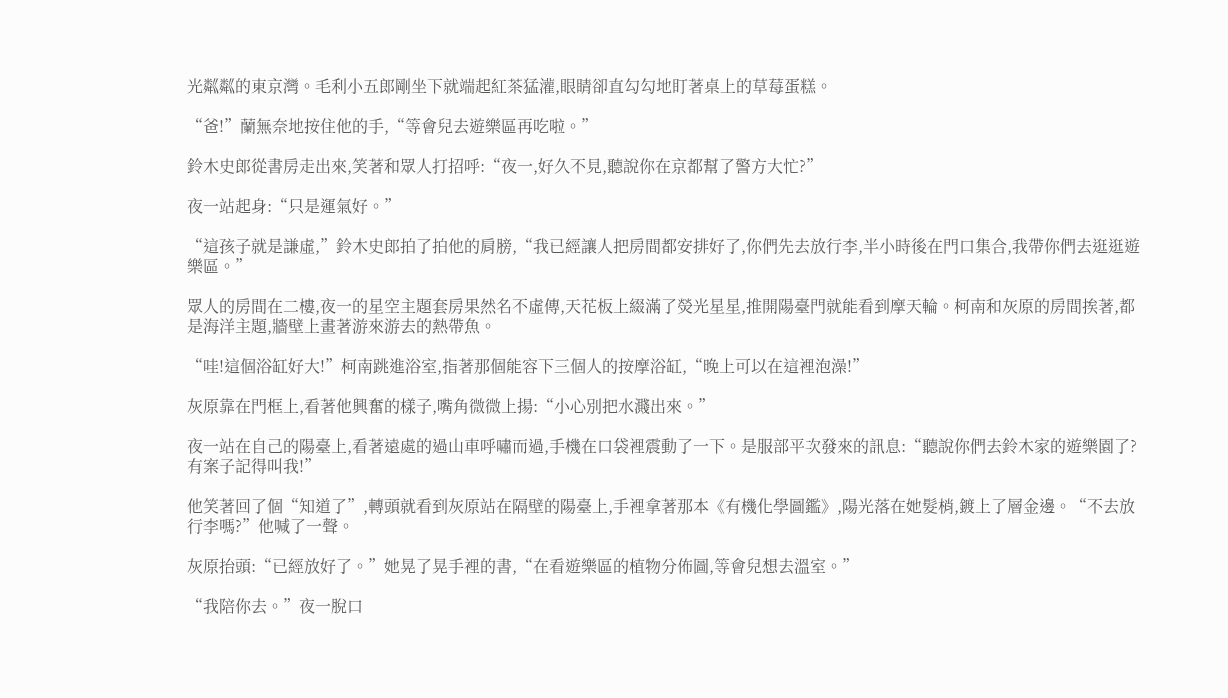光粼粼的東京灣。毛利小五郎剛坐下就端起紅茶猛灌,眼睛卻直勾勾地盯著桌上的草莓蛋糕。

“爸!”蘭無奈地按住他的手,“等會兒去遊樂區再吃啦。”

鈴木史郎從書房走出來,笑著和眾人打招呼:“夜一,好久不見,聽說你在京都幫了警方大忙?”

夜一站起身:“只是運氣好。”

“這孩子就是謙虛,”鈴木史郎拍了拍他的肩膀,“我已經讓人把房間都安排好了,你們先去放行李,半小時後在門口集合,我帶你們去逛逛遊樂區。”

眾人的房間在二樓,夜一的星空主題套房果然名不虛傳,天花板上綴滿了熒光星星,推開陽臺門就能看到摩天輪。柯南和灰原的房間挨著,都是海洋主題,牆壁上畫著游來游去的熱帶魚。

“哇!這個浴缸好大!”柯南跳進浴室,指著那個能容下三個人的按摩浴缸,“晚上可以在這裡泡澡!”

灰原靠在門框上,看著他興奮的樣子,嘴角微微上揚:“小心別把水濺出來。”

夜一站在自己的陽臺上,看著遠處的過山車呼嘯而過,手機在口袋裡震動了一下。是服部平次發來的訊息:“聽說你們去鈴木家的遊樂園了?有案子記得叫我!”

他笑著回了個“知道了”,轉頭就看到灰原站在隔壁的陽臺上,手裡拿著那本《有機化學圖鑑》,陽光落在她髮梢,鍍上了層金邊。“不去放行李嗎?”他喊了一聲。

灰原抬頭:“已經放好了。”她晃了晃手裡的書,“在看遊樂區的植物分佈圖,等會兒想去溫室。”

“我陪你去。”夜一脫口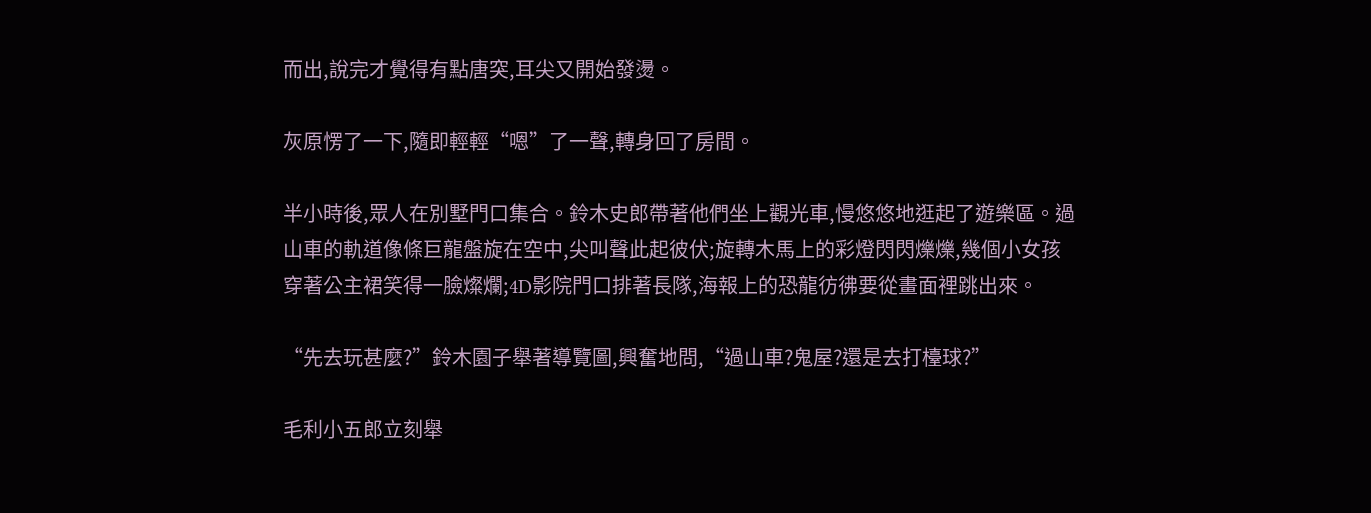而出,說完才覺得有點唐突,耳尖又開始發燙。

灰原愣了一下,隨即輕輕“嗯”了一聲,轉身回了房間。

半小時後,眾人在別墅門口集合。鈴木史郎帶著他們坐上觀光車,慢悠悠地逛起了遊樂區。過山車的軌道像條巨龍盤旋在空中,尖叫聲此起彼伏;旋轉木馬上的彩燈閃閃爍爍,幾個小女孩穿著公主裙笑得一臉燦爛;4D影院門口排著長隊,海報上的恐龍彷彿要從畫面裡跳出來。

“先去玩甚麼?”鈴木園子舉著導覽圖,興奮地問,“過山車?鬼屋?還是去打檯球?”

毛利小五郎立刻舉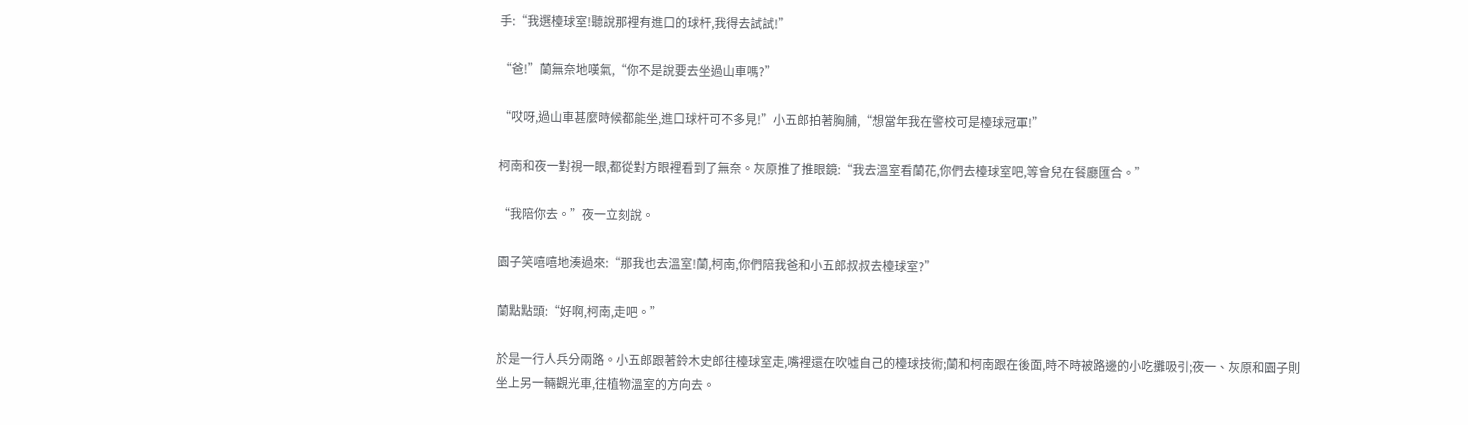手:“我選檯球室!聽說那裡有進口的球杆,我得去試試!”

“爸!”蘭無奈地嘆氣,“你不是說要去坐過山車嗎?”

“哎呀,過山車甚麼時候都能坐,進口球杆可不多見!”小五郎拍著胸脯,“想當年我在警校可是檯球冠軍!”

柯南和夜一對視一眼,都從對方眼裡看到了無奈。灰原推了推眼鏡:“我去溫室看蘭花,你們去檯球室吧,等會兒在餐廳匯合。”

“我陪你去。”夜一立刻說。

園子笑嘻嘻地湊過來:“那我也去溫室!蘭,柯南,你們陪我爸和小五郎叔叔去檯球室?”

蘭點點頭:“好啊,柯南,走吧。”

於是一行人兵分兩路。小五郎跟著鈴木史郎往檯球室走,嘴裡還在吹噓自己的檯球技術;蘭和柯南跟在後面,時不時被路邊的小吃攤吸引;夜一、灰原和園子則坐上另一輛觀光車,往植物溫室的方向去。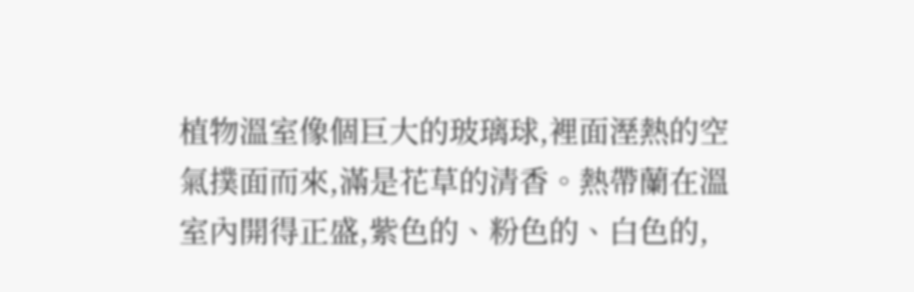植物溫室像個巨大的玻璃球,裡面溼熱的空氣撲面而來,滿是花草的清香。熱帶蘭在溫室內開得正盛,紫色的、粉色的、白色的,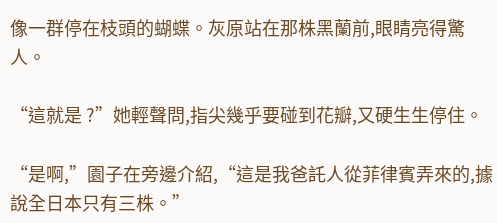像一群停在枝頭的蝴蝶。灰原站在那株黑蘭前,眼睛亮得驚人。

“這就是 ?”她輕聲問,指尖幾乎要碰到花瓣,又硬生生停住。

“是啊,”園子在旁邊介紹,“這是我爸託人從菲律賓弄來的,據說全日本只有三株。”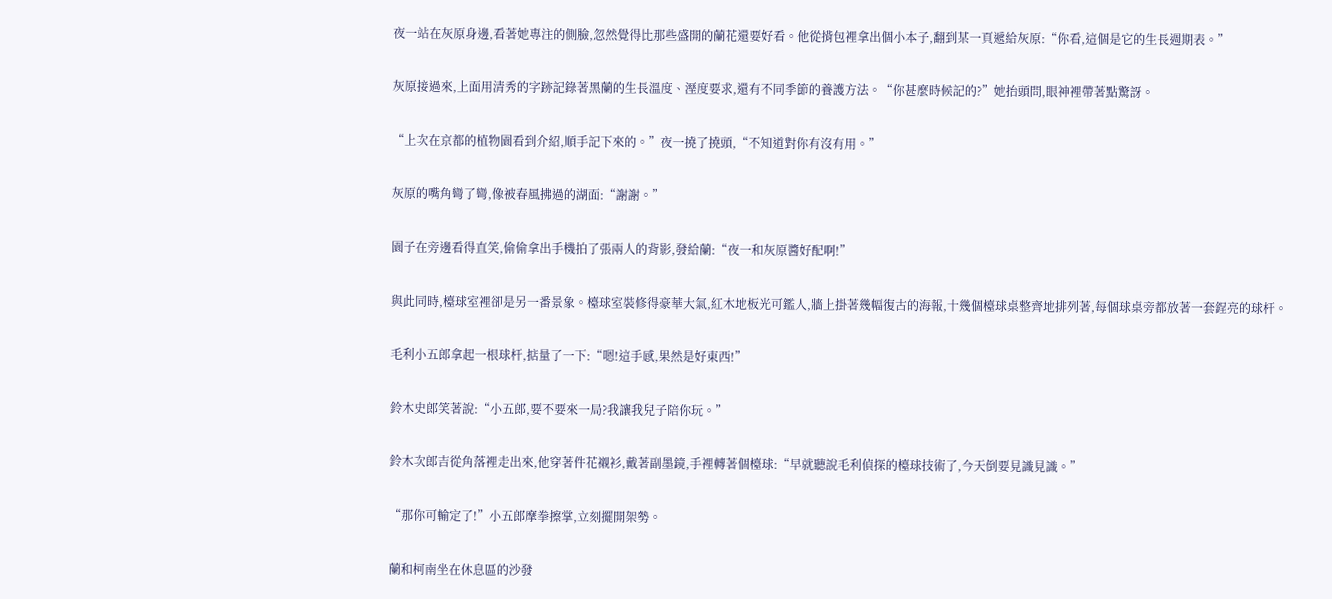夜一站在灰原身邊,看著她專注的側臉,忽然覺得比那些盛開的蘭花還要好看。他從揹包裡拿出個小本子,翻到某一頁遞給灰原:“你看,這個是它的生長週期表。”

灰原接過來,上面用清秀的字跡記錄著黑蘭的生長溫度、溼度要求,還有不同季節的養護方法。“你甚麼時候記的?”她抬頭問,眼神裡帶著點驚訝。

“上次在京都的植物園看到介紹,順手記下來的。”夜一撓了撓頭,“不知道對你有沒有用。”

灰原的嘴角彎了彎,像被春風拂過的湖面:“謝謝。”

園子在旁邊看得直笑,偷偷拿出手機拍了張兩人的背影,發給蘭:“夜一和灰原醬好配啊!”

與此同時,檯球室裡卻是另一番景象。檯球室裝修得豪華大氣,紅木地板光可鑑人,牆上掛著幾幅復古的海報,十幾個檯球桌整齊地排列著,每個球桌旁都放著一套鋥亮的球杆。

毛利小五郎拿起一根球杆,掂量了一下:“嗯!這手感,果然是好東西!”

鈴木史郎笑著說:“小五郎,要不要來一局?我讓我兒子陪你玩。”

鈴木次郎吉從角落裡走出來,他穿著件花襯衫,戴著副墨鏡,手裡轉著個檯球:“早就聽說毛利偵探的檯球技術了,今天倒要見識見識。”

“那你可輸定了!”小五郎摩拳擦掌,立刻擺開架勢。

蘭和柯南坐在休息區的沙發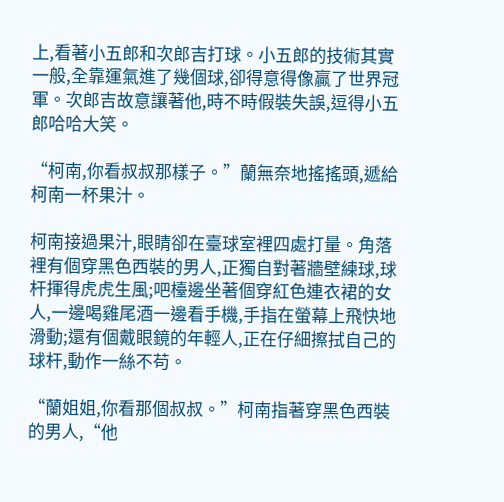上,看著小五郎和次郎吉打球。小五郎的技術其實一般,全靠運氣進了幾個球,卻得意得像贏了世界冠軍。次郎吉故意讓著他,時不時假裝失誤,逗得小五郎哈哈大笑。

“柯南,你看叔叔那樣子。”蘭無奈地搖搖頭,遞給柯南一杯果汁。

柯南接過果汁,眼睛卻在臺球室裡四處打量。角落裡有個穿黑色西裝的男人,正獨自對著牆壁練球,球杆揮得虎虎生風;吧檯邊坐著個穿紅色連衣裙的女人,一邊喝雞尾酒一邊看手機,手指在螢幕上飛快地滑動;還有個戴眼鏡的年輕人,正在仔細擦拭自己的球杆,動作一絲不苟。

“蘭姐姐,你看那個叔叔。”柯南指著穿黑色西裝的男人,“他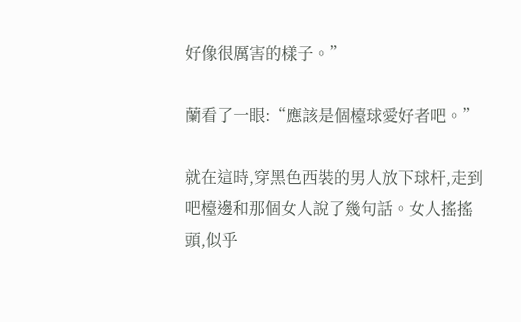好像很厲害的樣子。”

蘭看了一眼:“應該是個檯球愛好者吧。”

就在這時,穿黑色西裝的男人放下球杆,走到吧檯邊和那個女人說了幾句話。女人搖搖頭,似乎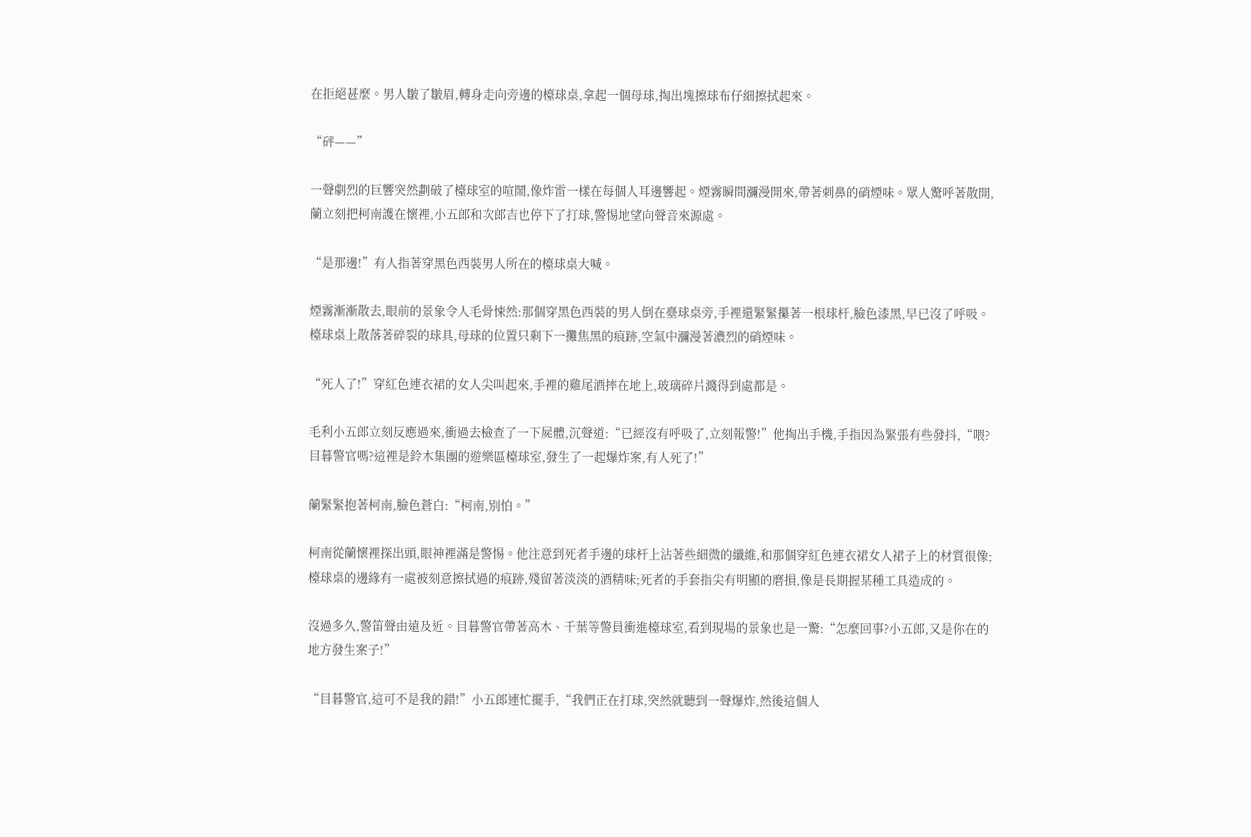在拒絕甚麼。男人皺了皺眉,轉身走向旁邊的檯球桌,拿起一個母球,掏出塊擦球布仔細擦拭起來。

“砰——”

一聲劇烈的巨響突然劃破了檯球室的喧鬧,像炸雷一樣在每個人耳邊響起。煙霧瞬間瀰漫開來,帶著刺鼻的硝煙味。眾人驚呼著散開,蘭立刻把柯南護在懷裡,小五郎和次郎吉也停下了打球,警惕地望向聲音來源處。

“是那邊!”有人指著穿黑色西裝男人所在的檯球桌大喊。

煙霧漸漸散去,眼前的景象令人毛骨悚然:那個穿黑色西裝的男人倒在臺球桌旁,手裡還緊緊攥著一根球杆,臉色漆黑,早已沒了呼吸。檯球桌上散落著碎裂的球具,母球的位置只剩下一攤焦黑的痕跡,空氣中瀰漫著濃烈的硝煙味。

“死人了!”穿紅色連衣裙的女人尖叫起來,手裡的雞尾酒摔在地上,玻璃碎片濺得到處都是。

毛利小五郎立刻反應過來,衝過去檢查了一下屍體,沉聲道:“已經沒有呼吸了,立刻報警!”他掏出手機,手指因為緊張有些發抖,“喂?目暮警官嗎?這裡是鈴木集團的遊樂區檯球室,發生了一起爆炸案,有人死了!”

蘭緊緊抱著柯南,臉色蒼白:“柯南,別怕。”

柯南從蘭懷裡探出頭,眼神裡滿是警惕。他注意到死者手邊的球杆上沾著些細微的纖維,和那個穿紅色連衣裙女人裙子上的材質很像;檯球桌的邊緣有一處被刻意擦拭過的痕跡,殘留著淡淡的酒精味;死者的手套指尖有明顯的磨損,像是長期握某種工具造成的。

沒過多久,警笛聲由遠及近。目暮警官帶著高木、千葉等警員衝進檯球室,看到現場的景象也是一驚:“怎麼回事?小五郎,又是你在的地方發生案子!”

“目暮警官,這可不是我的錯!”小五郎連忙擺手,“我們正在打球,突然就聽到一聲爆炸,然後這個人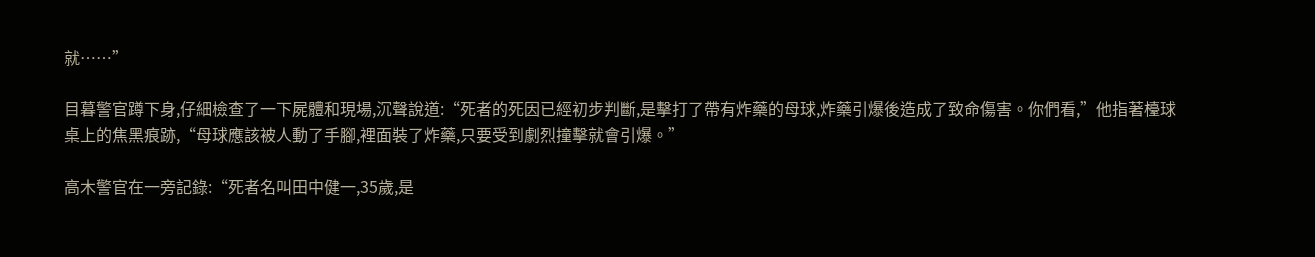就……”

目暮警官蹲下身,仔細檢查了一下屍體和現場,沉聲說道:“死者的死因已經初步判斷,是擊打了帶有炸藥的母球,炸藥引爆後造成了致命傷害。你們看,”他指著檯球桌上的焦黑痕跡,“母球應該被人動了手腳,裡面裝了炸藥,只要受到劇烈撞擊就會引爆。”

高木警官在一旁記錄:“死者名叫田中健一,35歲,是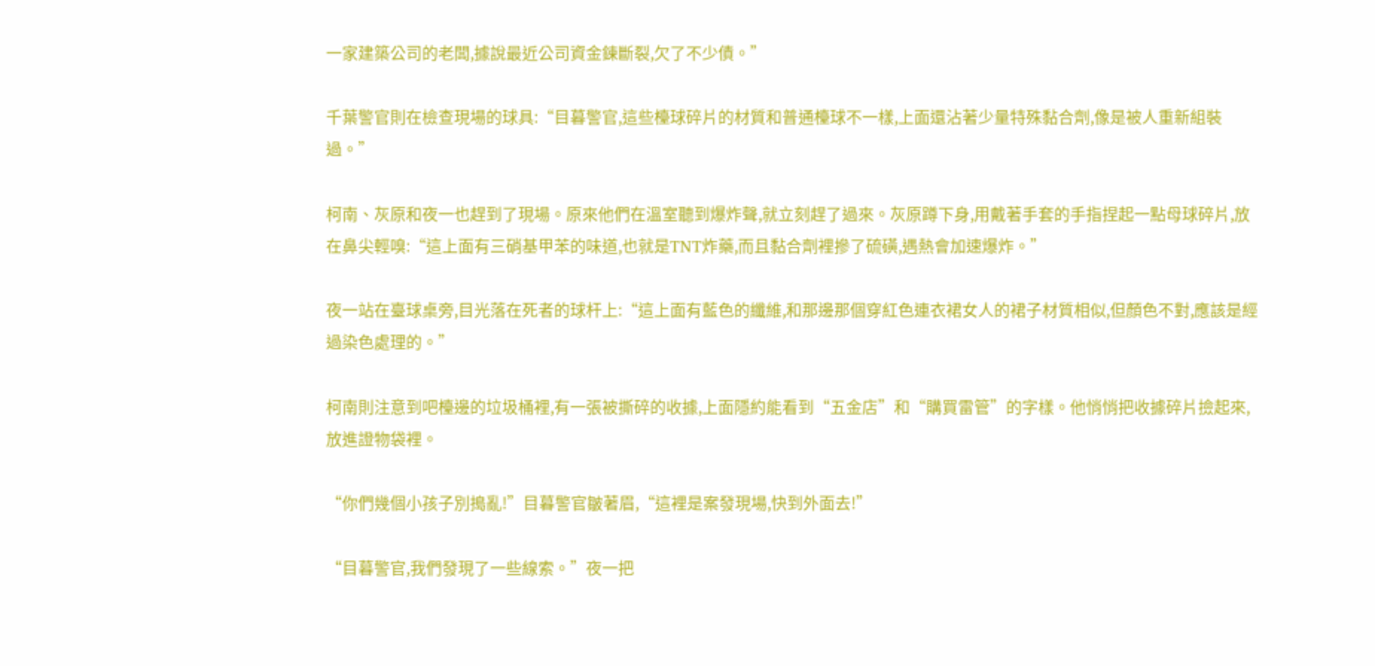一家建築公司的老闆,據說最近公司資金鍊斷裂,欠了不少債。”

千葉警官則在檢查現場的球具:“目暮警官,這些檯球碎片的材質和普通檯球不一樣,上面還沾著少量特殊黏合劑,像是被人重新組裝過。”

柯南、灰原和夜一也趕到了現場。原來他們在溫室聽到爆炸聲,就立刻趕了過來。灰原蹲下身,用戴著手套的手指捏起一點母球碎片,放在鼻尖輕嗅:“這上面有三硝基甲苯的味道,也就是TNT炸藥,而且黏合劑裡摻了硫磺,遇熱會加速爆炸。”

夜一站在臺球桌旁,目光落在死者的球杆上:“這上面有藍色的纖維,和那邊那個穿紅色連衣裙女人的裙子材質相似,但顏色不對,應該是經過染色處理的。”

柯南則注意到吧檯邊的垃圾桶裡,有一張被撕碎的收據,上面隱約能看到“五金店”和“購買雷管”的字樣。他悄悄把收據碎片撿起來,放進證物袋裡。

“你們幾個小孩子別搗亂!”目暮警官皺著眉,“這裡是案發現場,快到外面去!”

“目暮警官,我們發現了一些線索。”夜一把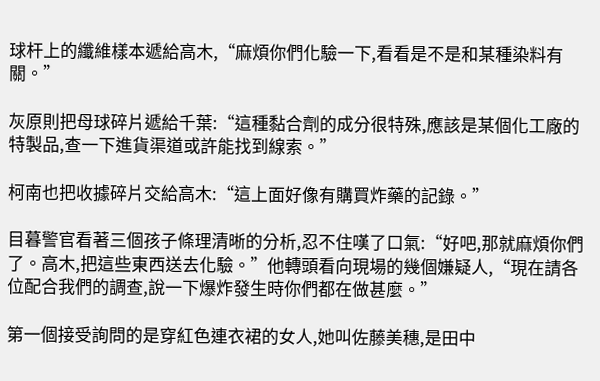球杆上的纖維樣本遞給高木,“麻煩你們化驗一下,看看是不是和某種染料有關。”

灰原則把母球碎片遞給千葉:“這種黏合劑的成分很特殊,應該是某個化工廠的特製品,查一下進貨渠道或許能找到線索。”

柯南也把收據碎片交給高木:“這上面好像有購買炸藥的記錄。”

目暮警官看著三個孩子條理清晰的分析,忍不住嘆了口氣:“好吧,那就麻煩你們了。高木,把這些東西送去化驗。”他轉頭看向現場的幾個嫌疑人,“現在請各位配合我們的調查,說一下爆炸發生時你們都在做甚麼。”

第一個接受詢問的是穿紅色連衣裙的女人,她叫佐藤美穗,是田中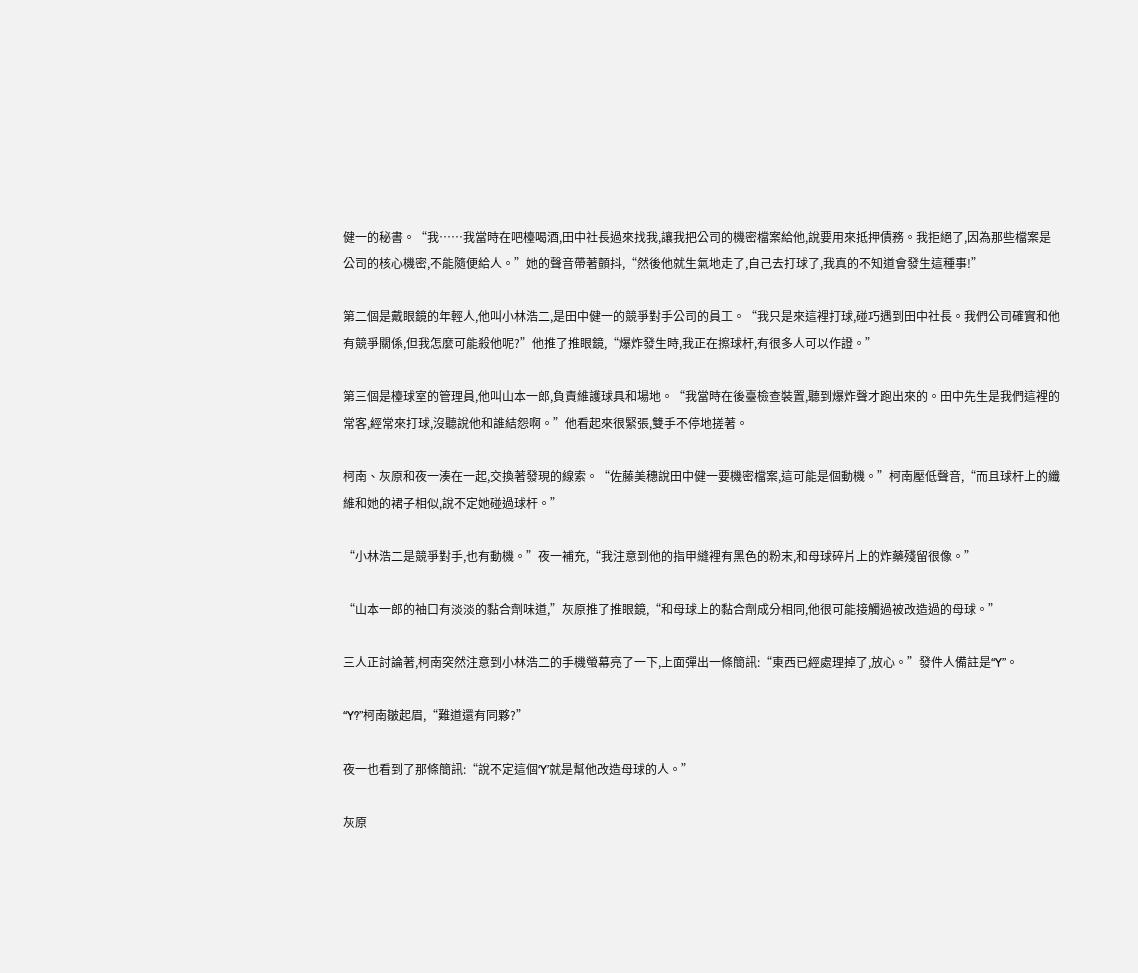健一的秘書。“我……我當時在吧檯喝酒,田中社長過來找我,讓我把公司的機密檔案給他,說要用來抵押債務。我拒絕了,因為那些檔案是公司的核心機密,不能隨便給人。”她的聲音帶著顫抖,“然後他就生氣地走了,自己去打球了,我真的不知道會發生這種事!”

第二個是戴眼鏡的年輕人,他叫小林浩二,是田中健一的競爭對手公司的員工。“我只是來這裡打球,碰巧遇到田中社長。我們公司確實和他有競爭關係,但我怎麼可能殺他呢?”他推了推眼鏡,“爆炸發生時,我正在擦球杆,有很多人可以作證。”

第三個是檯球室的管理員,他叫山本一郎,負責維護球具和場地。“我當時在後臺檢查裝置,聽到爆炸聲才跑出來的。田中先生是我們這裡的常客,經常來打球,沒聽說他和誰結怨啊。”他看起來很緊張,雙手不停地搓著。

柯南、灰原和夜一湊在一起,交換著發現的線索。“佐藤美穗說田中健一要機密檔案,這可能是個動機。”柯南壓低聲音,“而且球杆上的纖維和她的裙子相似,說不定她碰過球杆。”

“小林浩二是競爭對手,也有動機。”夜一補充,“我注意到他的指甲縫裡有黑色的粉末,和母球碎片上的炸藥殘留很像。”

“山本一郎的袖口有淡淡的黏合劑味道,”灰原推了推眼鏡,“和母球上的黏合劑成分相同,他很可能接觸過被改造過的母球。”

三人正討論著,柯南突然注意到小林浩二的手機螢幕亮了一下,上面彈出一條簡訊:“東西已經處理掉了,放心。”發件人備註是“Y”。

“Y?”柯南皺起眉,“難道還有同夥?”

夜一也看到了那條簡訊:“說不定這個‘Y’就是幫他改造母球的人。”

灰原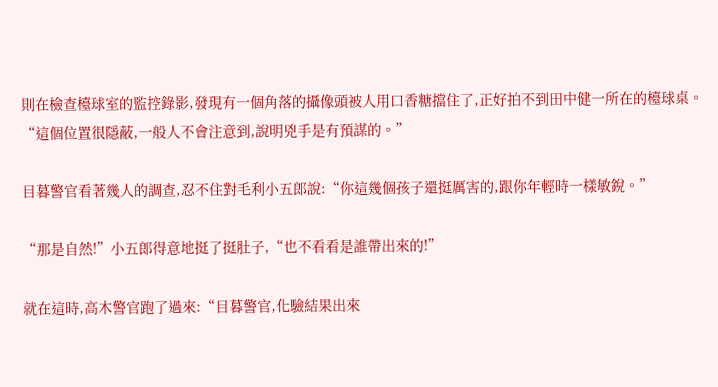則在檢查檯球室的監控錄影,發現有一個角落的攝像頭被人用口香糖擋住了,正好拍不到田中健一所在的檯球桌。“這個位置很隱蔽,一般人不會注意到,說明兇手是有預謀的。”

目暮警官看著幾人的調查,忍不住對毛利小五郎說:“你這幾個孩子還挺厲害的,跟你年輕時一樣敏銳。”

“那是自然!”小五郎得意地挺了挺肚子,“也不看看是誰帶出來的!”

就在這時,高木警官跑了過來:“目暮警官,化驗結果出來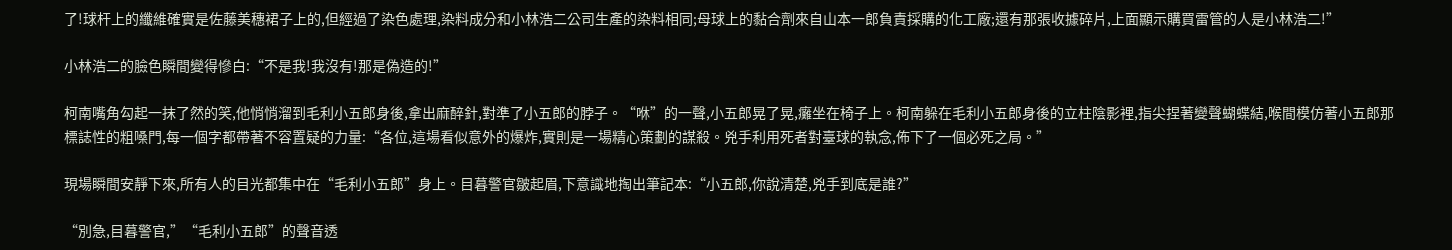了!球杆上的纖維確實是佐藤美穗裙子上的,但經過了染色處理,染料成分和小林浩二公司生產的染料相同;母球上的黏合劑來自山本一郎負責採購的化工廠;還有那張收據碎片,上面顯示購買雷管的人是小林浩二!”

小林浩二的臉色瞬間變得慘白:“不是我!我沒有!那是偽造的!”

柯南嘴角勾起一抹了然的笑,他悄悄溜到毛利小五郎身後,拿出麻醉針,對準了小五郎的脖子。“咻”的一聲,小五郎晃了晃,癱坐在椅子上。柯南躲在毛利小五郎身後的立柱陰影裡,指尖捏著變聲蝴蝶結,喉間模仿著小五郎那標誌性的粗嗓門,每一個字都帶著不容置疑的力量:“各位,這場看似意外的爆炸,實則是一場精心策劃的謀殺。兇手利用死者對臺球的執念,佈下了一個必死之局。”

現場瞬間安靜下來,所有人的目光都集中在“毛利小五郎”身上。目暮警官皺起眉,下意識地掏出筆記本:“小五郎,你說清楚,兇手到底是誰?”

“別急,目暮警官,”“毛利小五郎”的聲音透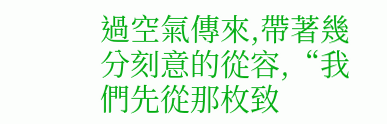過空氣傳來,帶著幾分刻意的從容,“我們先從那枚致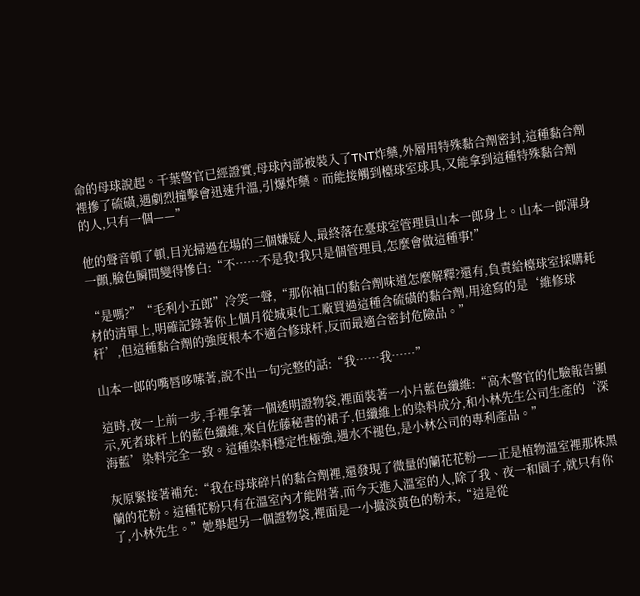命的母球說起。千葉警官已經證實,母球內部被裝入了TNT炸藥,外層用特殊黏合劑密封,這種黏合劑裡摻了硫磺,遇劇烈撞擊會迅速升溫,引爆炸藥。而能接觸到檯球室球具,又能拿到這種特殊黏合劑的人,只有一個——”

他的聲音頓了頓,目光掃過在場的三個嫌疑人,最終落在臺球室管理員山本一郎身上。山本一郎渾身一顫,臉色瞬間變得慘白:“不……不是我!我只是個管理員,怎麼會做這種事!”

“是嗎?”“毛利小五郎”冷笑一聲,“那你袖口的黏合劑味道怎麼解釋?還有,負責給檯球室採購耗材的清單上,明確記錄著你上個月從城東化工廠買過這種含硫磺的黏合劑,用途寫的是‘維修球杆’,但這種黏合劑的強度根本不適合修球杆,反而最適合密封危險品。”

山本一郎的嘴唇哆嗦著,說不出一句完整的話:“我……我……”

這時,夜一上前一步,手裡拿著一個透明證物袋,裡面裝著一小片藍色纖維:“高木警官的化驗報告顯示,死者球杆上的藍色纖維,來自佐藤秘書的裙子,但纖維上的染料成分,和小林先生公司生產的‘深海藍’染料完全一致。這種染料穩定性極強,遇水不褪色,是小林公司的專利產品。”

灰原緊接著補充:“我在母球碎片的黏合劑裡,還發現了微量的蘭花花粉——正是植物溫室裡那株黑蘭的花粉。這種花粉只有在溫室內才能附著,而今天進入溫室的人,除了我、夜一和園子,就只有你了,小林先生。”她舉起另一個證物袋,裡面是一小撮淡黃色的粉末,“這是從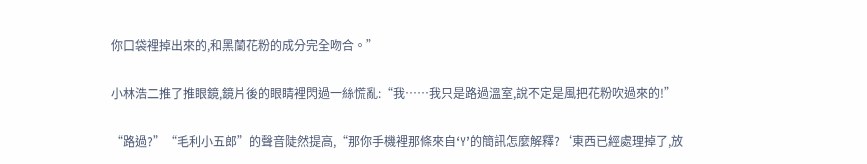你口袋裡掉出來的,和黑蘭花粉的成分完全吻合。”

小林浩二推了推眼鏡,鏡片後的眼睛裡閃過一絲慌亂:“我……我只是路過溫室,說不定是風把花粉吹過來的!”

“路過?”“毛利小五郎”的聲音陡然提高,“那你手機裡那條來自‘Y’的簡訊怎麼解釋?‘東西已經處理掉了,放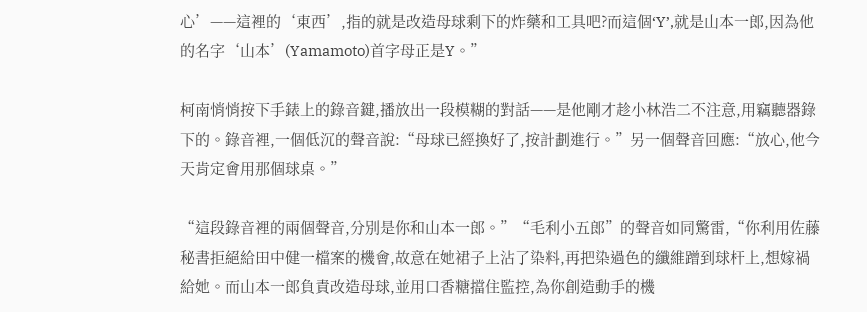心’——這裡的‘東西’,指的就是改造母球剩下的炸藥和工具吧?而這個‘Y’,就是山本一郎,因為他的名字‘山本’(Yamamoto)首字母正是Y。”

柯南悄悄按下手錶上的錄音鍵,播放出一段模糊的對話——是他剛才趁小林浩二不注意,用竊聽器錄下的。錄音裡,一個低沉的聲音說:“母球已經換好了,按計劃進行。”另一個聲音回應:“放心,他今天肯定會用那個球桌。”

“這段錄音裡的兩個聲音,分別是你和山本一郎。”“毛利小五郎”的聲音如同驚雷,“你利用佐藤秘書拒絕給田中健一檔案的機會,故意在她裙子上沾了染料,再把染過色的纖維蹭到球杆上,想嫁禍給她。而山本一郎負責改造母球,並用口香糖擋住監控,為你創造動手的機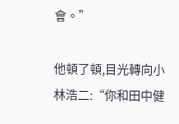會。”

他頓了頓,目光轉向小林浩二:“你和田中健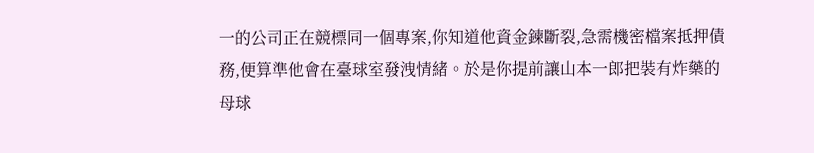一的公司正在競標同一個專案,你知道他資金鍊斷裂,急需機密檔案抵押債務,便算準他會在臺球室發洩情緒。於是你提前讓山本一郎把裝有炸藥的母球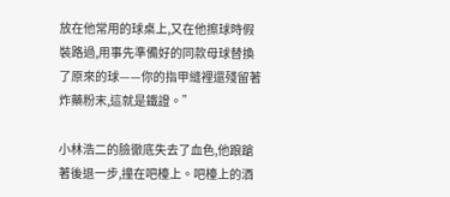放在他常用的球桌上,又在他擦球時假裝路過,用事先準備好的同款母球替換了原來的球——你的指甲縫裡還殘留著炸藥粉末,這就是鐵證。”

小林浩二的臉徹底失去了血色,他踉蹌著後退一步,撞在吧檯上。吧檯上的酒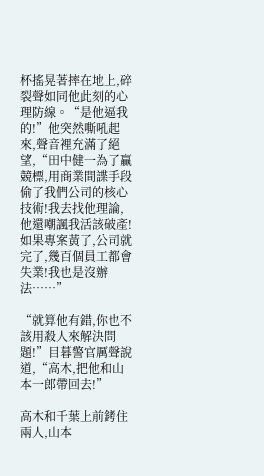杯搖晃著摔在地上,碎裂聲如同他此刻的心理防線。“是他逼我的!”他突然嘶吼起來,聲音裡充滿了絕望,“田中健一為了贏競標,用商業間諜手段偷了我們公司的核心技術!我去找他理論,他還嘲諷我活該破產!如果專案黃了,公司就完了,幾百個員工都會失業!我也是沒辦法……”

“就算他有錯,你也不該用殺人來解決問題!”目暮警官厲聲說道,“高木,把他和山本一郎帶回去!”

高木和千葉上前銬住兩人,山本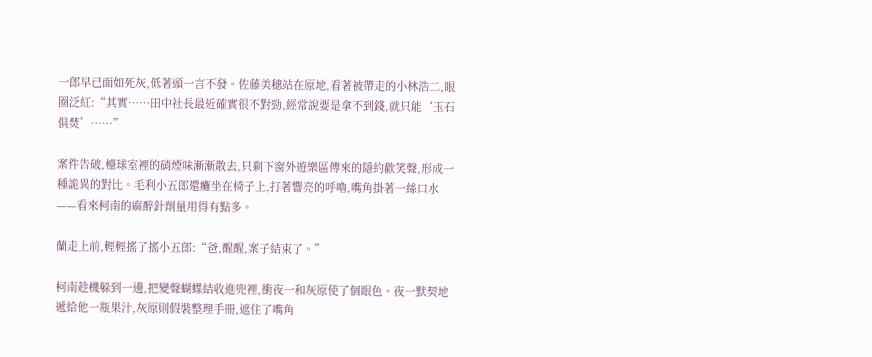一郎早已面如死灰,低著頭一言不發。佐藤美穗站在原地,看著被帶走的小林浩二,眼圈泛紅:“其實……田中社長最近確實很不對勁,經常說要是拿不到錢,就只能‘玉石俱焚’……”

案件告破,檯球室裡的硝煙味漸漸散去,只剩下窗外遊樂區傳來的隱約歡笑聲,形成一種詭異的對比。毛利小五郎還癱坐在椅子上,打著響亮的呼嚕,嘴角掛著一絲口水——看來柯南的麻醉針劑量用得有點多。

蘭走上前,輕輕搖了搖小五郎:“爸,醒醒,案子結束了。”

柯南趁機躲到一邊,把變聲蝴蝶結收進兜裡,衝夜一和灰原使了個眼色。夜一默契地遞給他一瓶果汁,灰原則假裝整理手冊,遮住了嘴角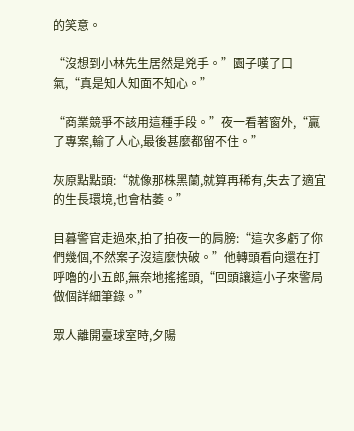的笑意。

“沒想到小林先生居然是兇手。”園子嘆了口氣,“真是知人知面不知心。”

“商業競爭不該用這種手段。”夜一看著窗外,“贏了專案,輸了人心,最後甚麼都留不住。”

灰原點點頭:“就像那株黑蘭,就算再稀有,失去了適宜的生長環境,也會枯萎。”

目暮警官走過來,拍了拍夜一的肩膀:“這次多虧了你們幾個,不然案子沒這麼快破。”他轉頭看向還在打呼嚕的小五郎,無奈地搖搖頭,“回頭讓這小子來警局做個詳細筆錄。”

眾人離開臺球室時,夕陽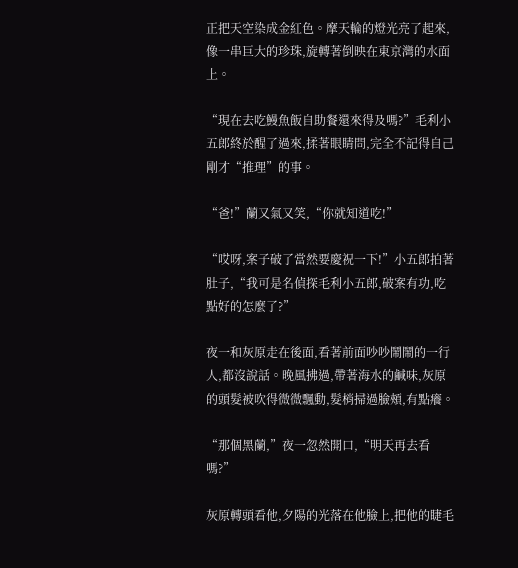正把天空染成金紅色。摩天輪的燈光亮了起來,像一串巨大的珍珠,旋轉著倒映在東京灣的水面上。

“現在去吃鰻魚飯自助餐還來得及嗎?”毛利小五郎終於醒了過來,揉著眼睛問,完全不記得自己剛才“推理”的事。

“爸!”蘭又氣又笑,“你就知道吃!”

“哎呀,案子破了當然要慶祝一下!”小五郎拍著肚子,“我可是名偵探毛利小五郎,破案有功,吃點好的怎麼了?”

夜一和灰原走在後面,看著前面吵吵鬧鬧的一行人,都沒說話。晚風拂過,帶著海水的鹹味,灰原的頭髮被吹得微微飄動,髮梢掃過臉頰,有點癢。

“那個黑蘭,”夜一忽然開口,“明天再去看嗎?”

灰原轉頭看他,夕陽的光落在他臉上,把他的睫毛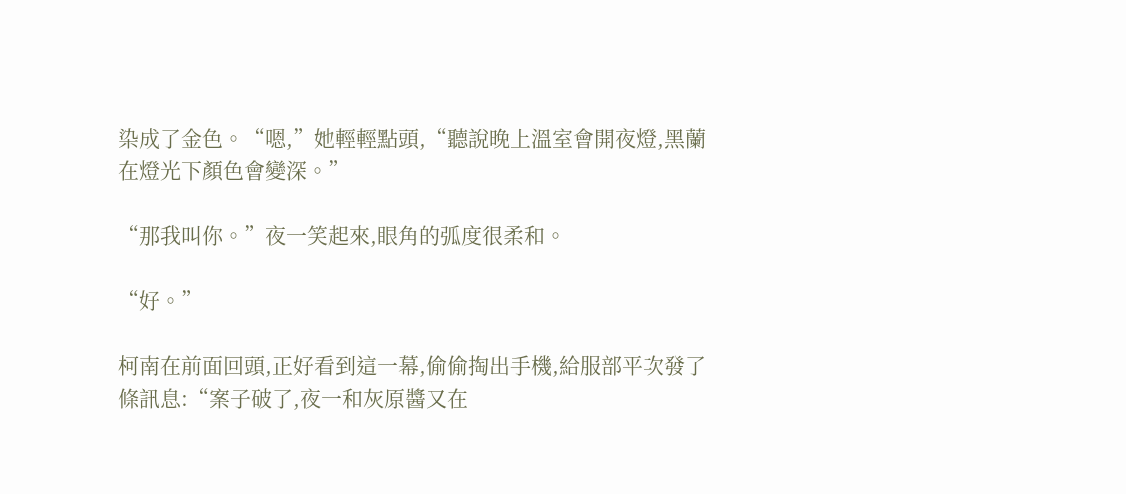染成了金色。“嗯,”她輕輕點頭,“聽說晚上溫室會開夜燈,黑蘭在燈光下顏色會變深。”

“那我叫你。”夜一笑起來,眼角的弧度很柔和。

“好。”

柯南在前面回頭,正好看到這一幕,偷偷掏出手機,給服部平次發了條訊息:“案子破了,夜一和灰原醬又在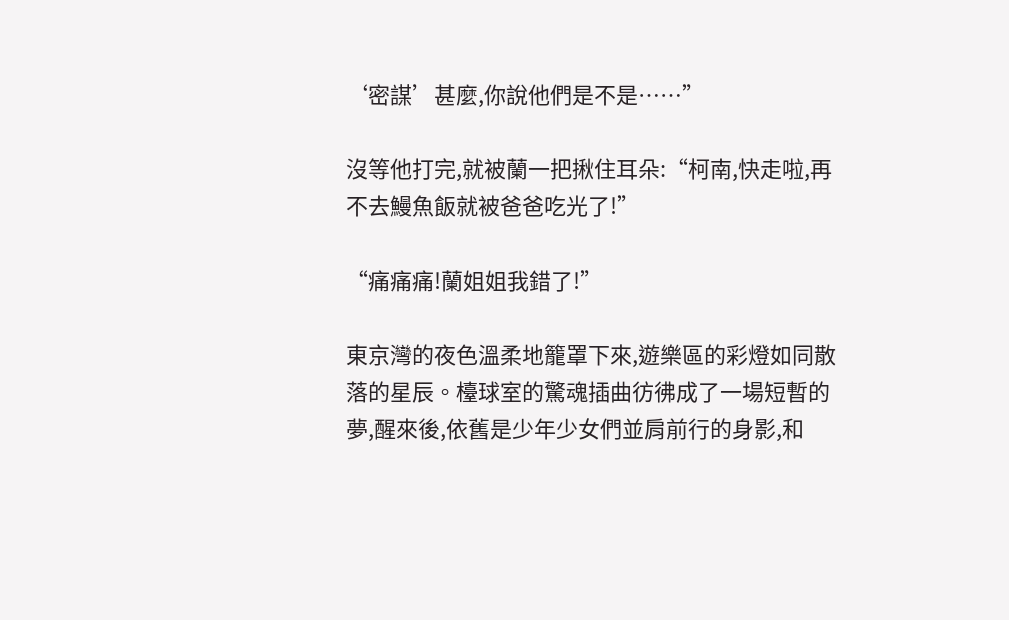‘密謀’甚麼,你說他們是不是……”

沒等他打完,就被蘭一把揪住耳朵:“柯南,快走啦,再不去鰻魚飯就被爸爸吃光了!”

“痛痛痛!蘭姐姐我錯了!”

東京灣的夜色溫柔地籠罩下來,遊樂區的彩燈如同散落的星辰。檯球室的驚魂插曲彷彿成了一場短暫的夢,醒來後,依舊是少年少女們並肩前行的身影,和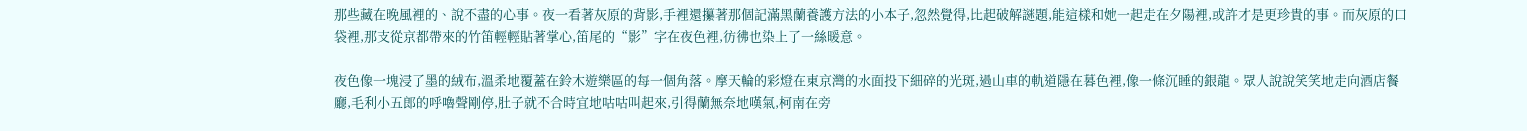那些藏在晚風裡的、說不盡的心事。夜一看著灰原的背影,手裡還攥著那個記滿黑蘭養護方法的小本子,忽然覺得,比起破解謎題,能這樣和她一起走在夕陽裡,或許才是更珍貴的事。而灰原的口袋裡,那支從京都帶來的竹笛輕輕貼著掌心,笛尾的“影”字在夜色裡,彷彿也染上了一絲暖意。

夜色像一塊浸了墨的絨布,溫柔地覆蓋在鈴木遊樂區的每一個角落。摩天輪的彩燈在東京灣的水面投下細碎的光斑,過山車的軌道隱在暮色裡,像一條沉睡的銀龍。眾人說說笑笑地走向酒店餐廳,毛利小五郎的呼嚕聲剛停,肚子就不合時宜地咕咕叫起來,引得蘭無奈地嘆氣,柯南在旁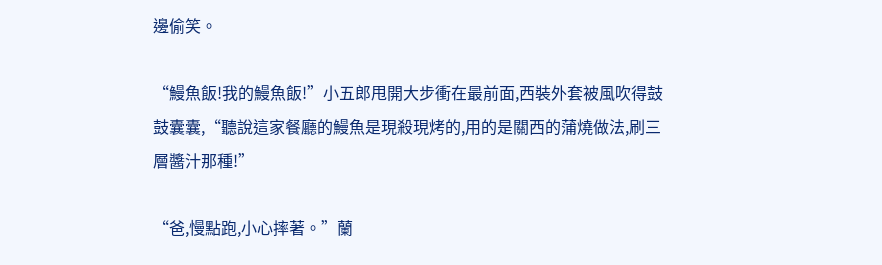邊偷笑。

“鰻魚飯!我的鰻魚飯!”小五郎甩開大步衝在最前面,西裝外套被風吹得鼓鼓囊囊,“聽說這家餐廳的鰻魚是現殺現烤的,用的是關西的蒲燒做法,刷三層醬汁那種!”

“爸,慢點跑,小心摔著。”蘭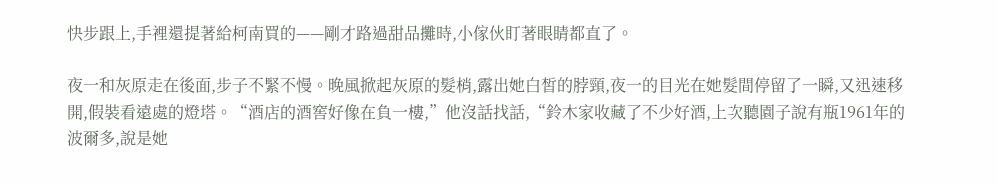快步跟上,手裡還提著給柯南買的——剛才路過甜品攤時,小傢伙盯著眼睛都直了。

夜一和灰原走在後面,步子不緊不慢。晚風掀起灰原的髮梢,露出她白皙的脖頸,夜一的目光在她髮間停留了一瞬,又迅速移開,假裝看遠處的燈塔。“酒店的酒窖好像在負一樓,”他沒話找話,“鈴木家收藏了不少好酒,上次聽園子說有瓶1961年的波爾多,說是她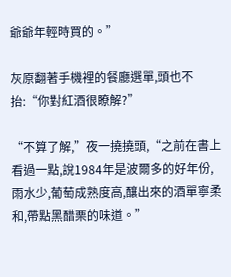爺爺年輕時買的。”

灰原翻著手機裡的餐廳選單,頭也不抬:“你對紅酒很瞭解?”

“不算了解,”夜一撓撓頭,“之前在書上看過一點,說1984年是波爾多的好年份,雨水少,葡萄成熟度高,釀出來的酒單寧柔和,帶點黑醋栗的味道。”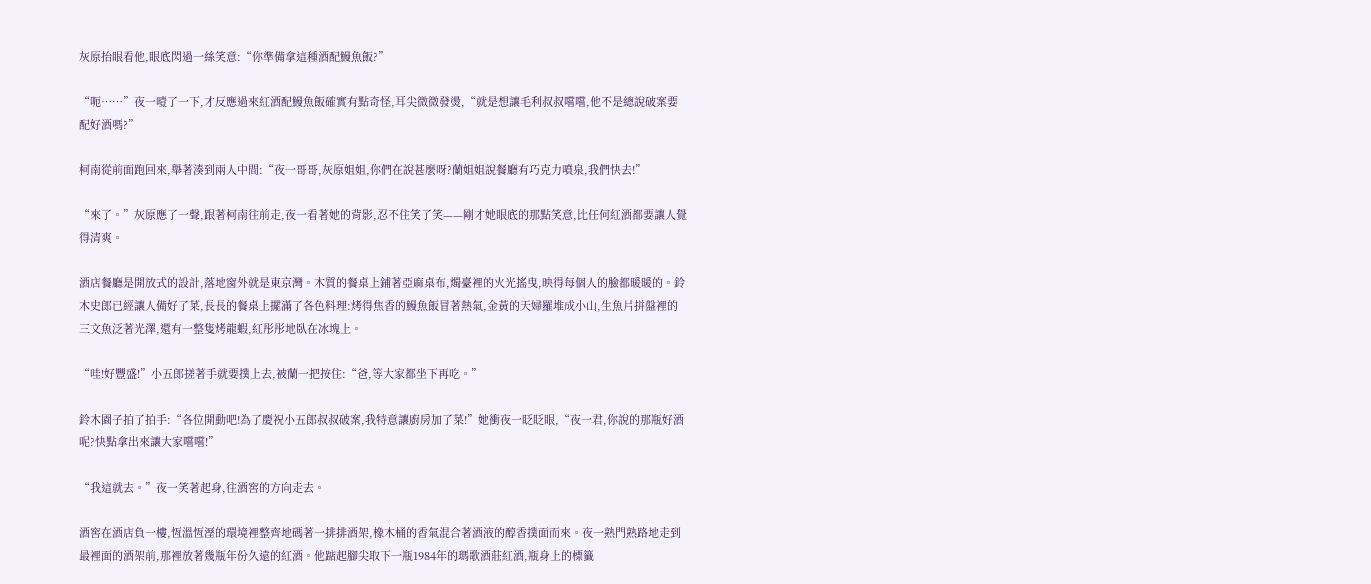灰原抬眼看他,眼底閃過一絲笑意:“你準備拿這種酒配鰻魚飯?”

“呃……”夜一噎了一下,才反應過來紅酒配鰻魚飯確實有點奇怪,耳尖微微發燙,“就是想讓毛利叔叔嚐嚐,他不是總說破案要配好酒嗎?”

柯南從前面跑回來,舉著湊到兩人中間:“夜一哥哥,灰原姐姐,你們在說甚麼呀?蘭姐姐說餐廳有巧克力噴泉,我們快去!”

“來了。”灰原應了一聲,跟著柯南往前走,夜一看著她的背影,忍不住笑了笑——剛才她眼底的那點笑意,比任何紅酒都要讓人覺得清爽。

酒店餐廳是開放式的設計,落地窗外就是東京灣。木質的餐桌上鋪著亞麻桌布,燭臺裡的火光搖曳,映得每個人的臉都暖暖的。鈴木史郎已經讓人備好了菜,長長的餐桌上擺滿了各色料理:烤得焦香的鰻魚飯冒著熱氣,金黃的天婦羅堆成小山,生魚片拼盤裡的三文魚泛著光澤,還有一整隻烤龍蝦,紅彤彤地臥在冰塊上。

“哇!好豐盛!”小五郎搓著手就要撲上去,被蘭一把按住:“爸,等大家都坐下再吃。”

鈴木園子拍了拍手:“各位開動吧!為了慶祝小五郎叔叔破案,我特意讓廚房加了菜!”她衝夜一眨眨眼,“夜一君,你說的那瓶好酒呢?快點拿出來讓大家嚐嚐!”

“我這就去。”夜一笑著起身,往酒窖的方向走去。

酒窖在酒店負一樓,恆溫恆溼的環境裡整齊地碼著一排排酒架,橡木桶的香氣混合著酒液的醇香撲面而來。夜一熟門熟路地走到最裡面的酒架前,那裡放著幾瓶年份久遠的紅酒。他踮起腳尖取下一瓶1984年的瑪歌酒莊紅酒,瓶身上的標籤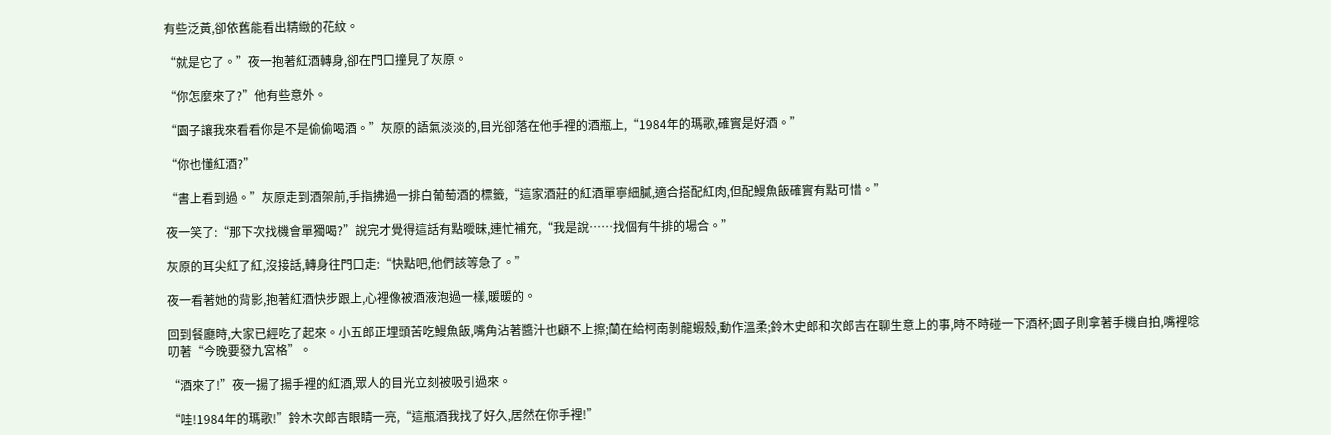有些泛黃,卻依舊能看出精緻的花紋。

“就是它了。”夜一抱著紅酒轉身,卻在門口撞見了灰原。

“你怎麼來了?”他有些意外。

“園子讓我來看看你是不是偷偷喝酒。”灰原的語氣淡淡的,目光卻落在他手裡的酒瓶上,“1984年的瑪歌,確實是好酒。”

“你也懂紅酒?”

“書上看到過。”灰原走到酒架前,手指拂過一排白葡萄酒的標籤,“這家酒莊的紅酒單寧細膩,適合搭配紅肉,但配鰻魚飯確實有點可惜。”

夜一笑了:“那下次找機會單獨喝?”說完才覺得這話有點曖昧,連忙補充,“我是說……找個有牛排的場合。”

灰原的耳尖紅了紅,沒接話,轉身往門口走:“快點吧,他們該等急了。”

夜一看著她的背影,抱著紅酒快步跟上,心裡像被酒液泡過一樣,暖暖的。

回到餐廳時,大家已經吃了起來。小五郎正埋頭苦吃鰻魚飯,嘴角沾著醬汁也顧不上擦;蘭在給柯南剝龍蝦殼,動作溫柔;鈴木史郎和次郎吉在聊生意上的事,時不時碰一下酒杯;園子則拿著手機自拍,嘴裡唸叨著“今晚要發九宮格”。

“酒來了!”夜一揚了揚手裡的紅酒,眾人的目光立刻被吸引過來。

“哇!1984年的瑪歌!”鈴木次郎吉眼睛一亮,“這瓶酒我找了好久,居然在你手裡!”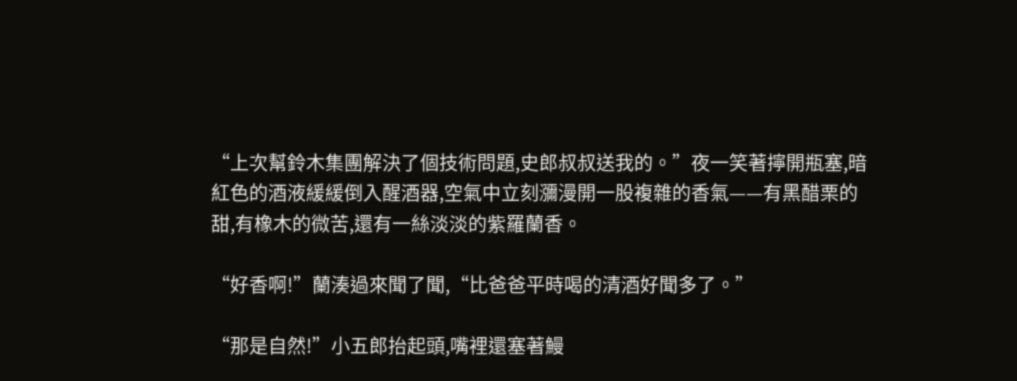“上次幫鈴木集團解決了個技術問題,史郎叔叔送我的。”夜一笑著擰開瓶塞,暗紅色的酒液緩緩倒入醒酒器,空氣中立刻瀰漫開一股複雜的香氣——有黑醋栗的甜,有橡木的微苦,還有一絲淡淡的紫羅蘭香。

“好香啊!”蘭湊過來聞了聞,“比爸爸平時喝的清酒好聞多了。”

“那是自然!”小五郎抬起頭,嘴裡還塞著鰻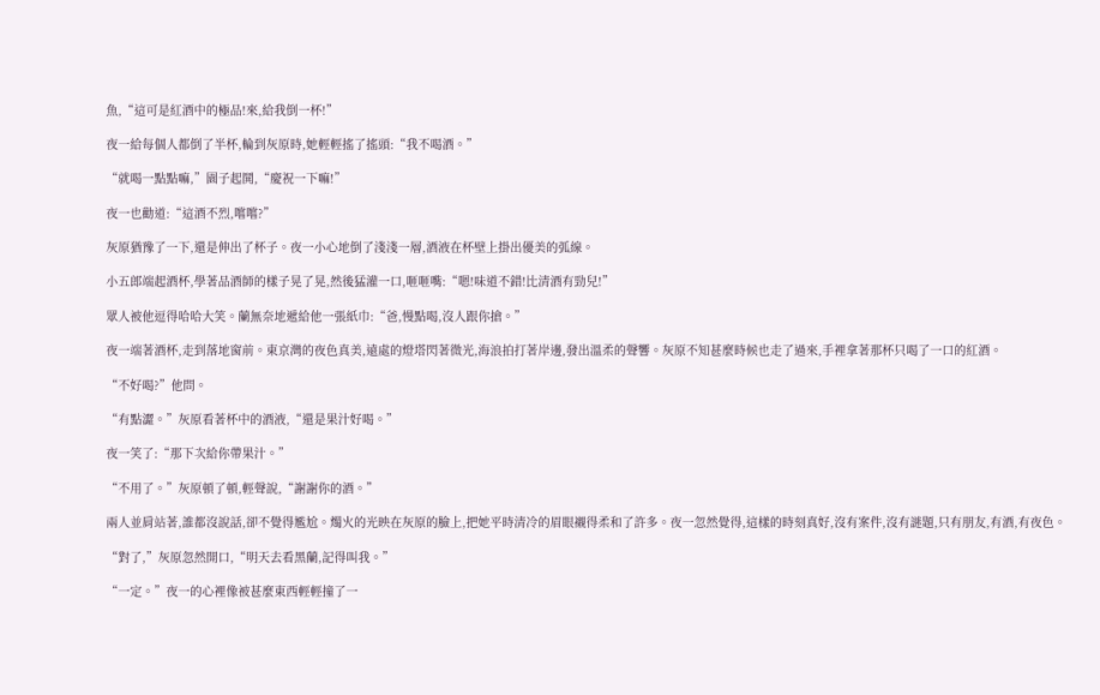魚,“這可是紅酒中的極品!來,給我倒一杯!”

夜一給每個人都倒了半杯,輪到灰原時,她輕輕搖了搖頭:“我不喝酒。”

“就喝一點點嘛,”園子起鬨,“慶祝一下嘛!”

夜一也勸道:“這酒不烈,嚐嚐?”

灰原猶豫了一下,還是伸出了杯子。夜一小心地倒了淺淺一層,酒液在杯壁上掛出優美的弧線。

小五郎端起酒杯,學著品酒師的樣子晃了晃,然後猛灌一口,咂咂嘴:“嗯!味道不錯!比清酒有勁兒!”

眾人被他逗得哈哈大笑。蘭無奈地遞給他一張紙巾:“爸,慢點喝,沒人跟你搶。”

夜一端著酒杯,走到落地窗前。東京灣的夜色真美,遠處的燈塔閃著微光,海浪拍打著岸邊,發出溫柔的聲響。灰原不知甚麼時候也走了過來,手裡拿著那杯只喝了一口的紅酒。

“不好喝?”他問。

“有點澀。”灰原看著杯中的酒液,“還是果汁好喝。”

夜一笑了:“那下次給你帶果汁。”

“不用了。”灰原頓了頓,輕聲說,“謝謝你的酒。”

兩人並肩站著,誰都沒說話,卻不覺得尷尬。燭火的光映在灰原的臉上,把她平時清冷的眉眼襯得柔和了許多。夜一忽然覺得,這樣的時刻真好,沒有案件,沒有謎題,只有朋友,有酒,有夜色。

“對了,”灰原忽然開口,“明天去看黑蘭,記得叫我。”

“一定。”夜一的心裡像被甚麼東西輕輕撞了一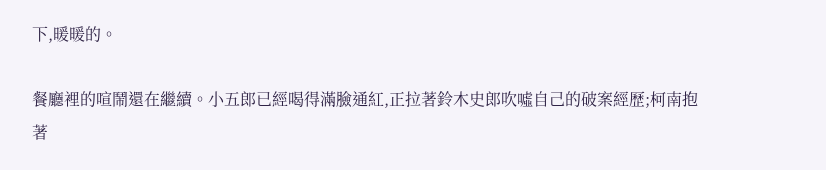下,暖暖的。

餐廳裡的喧鬧還在繼續。小五郎已經喝得滿臉通紅,正拉著鈴木史郎吹噓自己的破案經歷;柯南抱著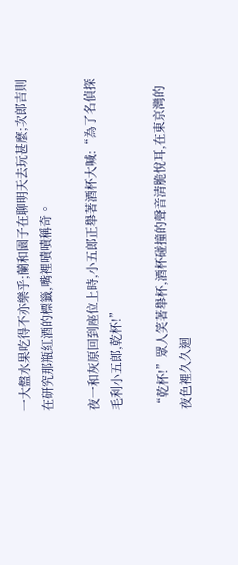一大盤水果吃得不亦樂乎;蘭和園子在聊明天去玩甚麼;次郎吉則在研究那瓶紅酒的標籤,嘴裡嘖嘖稱奇。

夜一和灰原回到座位上時,小五郎正舉著酒杯大喊:“為了名偵探毛利小五郎,乾杯!”

“乾杯!”眾人笑著舉杯,酒杯碰撞的聲音清脆悅耳,在東京灣的夜色裡久久迴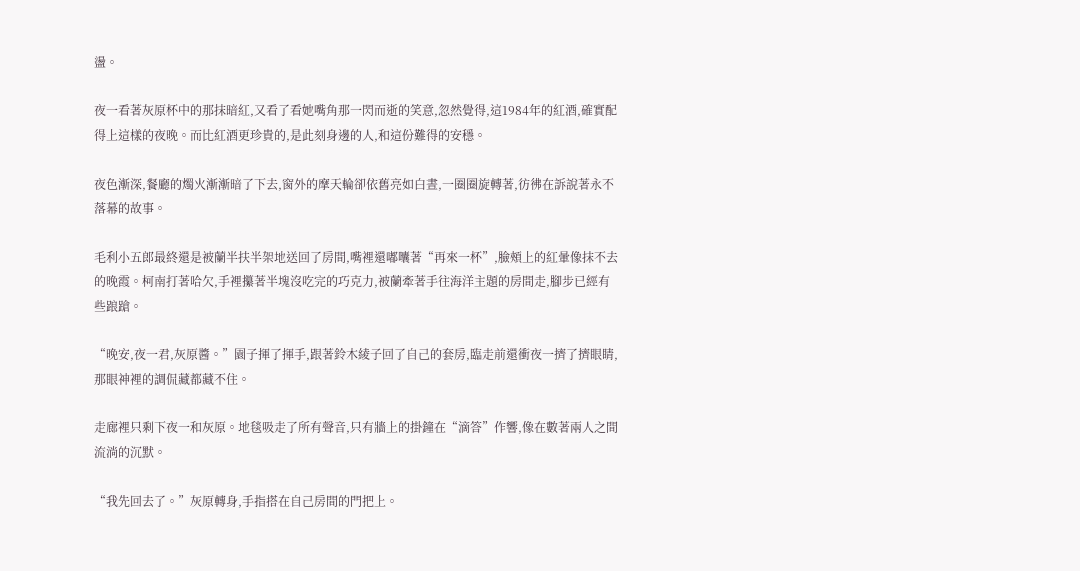盪。

夜一看著灰原杯中的那抹暗紅,又看了看她嘴角那一閃而逝的笑意,忽然覺得,這1984年的紅酒,確實配得上這樣的夜晚。而比紅酒更珍貴的,是此刻身邊的人,和這份難得的安穩。

夜色漸深,餐廳的燭火漸漸暗了下去,窗外的摩天輪卻依舊亮如白晝,一圈圈旋轉著,彷彿在訴說著永不落幕的故事。

毛利小五郎最終還是被蘭半扶半架地送回了房間,嘴裡還嘟囔著“再來一杯”,臉頰上的紅暈像抹不去的晚霞。柯南打著哈欠,手裡攥著半塊沒吃完的巧克力,被蘭牽著手往海洋主題的房間走,腳步已經有些踉蹌。

“晚安,夜一君,灰原醬。”園子揮了揮手,跟著鈴木綾子回了自己的套房,臨走前還衝夜一擠了擠眼睛,那眼神裡的調侃藏都藏不住。

走廊裡只剩下夜一和灰原。地毯吸走了所有聲音,只有牆上的掛鐘在“滴答”作響,像在數著兩人之間流淌的沉默。

“我先回去了。”灰原轉身,手指搭在自己房間的門把上。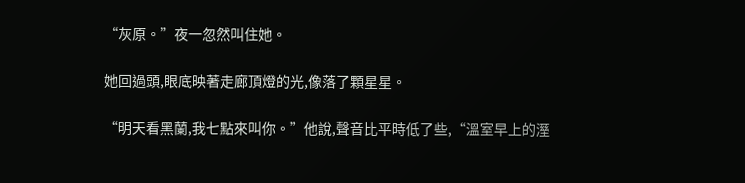“灰原。”夜一忽然叫住她。

她回過頭,眼底映著走廊頂燈的光,像落了顆星星。

“明天看黑蘭,我七點來叫你。”他說,聲音比平時低了些,“溫室早上的溼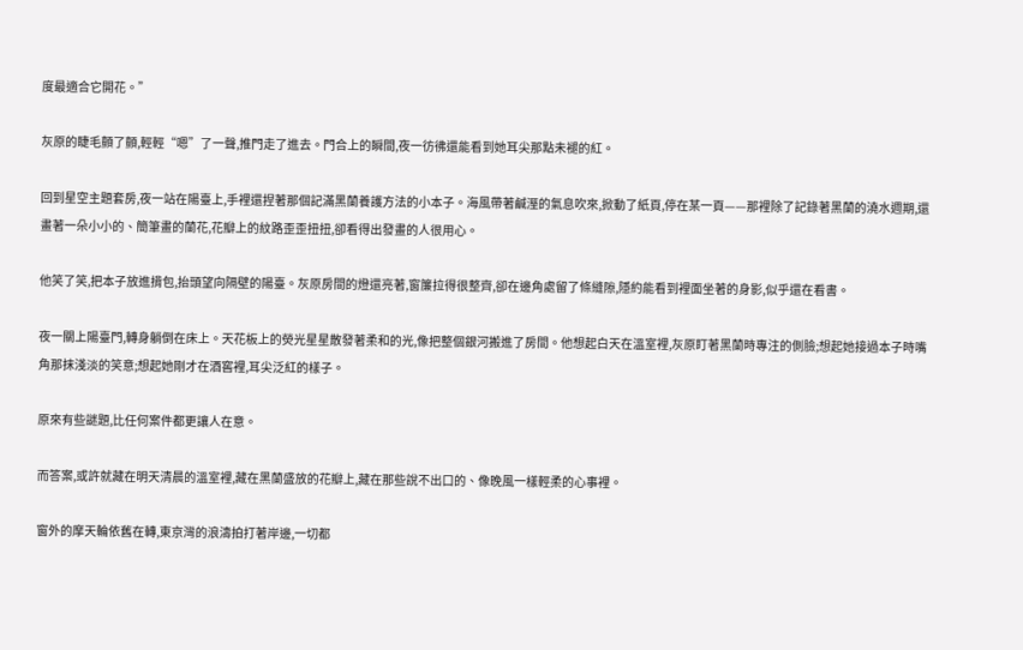度最適合它開花。”

灰原的睫毛顫了顫,輕輕“嗯”了一聲,推門走了進去。門合上的瞬間,夜一彷彿還能看到她耳尖那點未褪的紅。

回到星空主題套房,夜一站在陽臺上,手裡還捏著那個記滿黑蘭養護方法的小本子。海風帶著鹹溼的氣息吹來,掀動了紙頁,停在某一頁——那裡除了記錄著黑蘭的澆水週期,還畫著一朵小小的、簡筆畫的蘭花,花瓣上的紋路歪歪扭扭,卻看得出發畫的人很用心。

他笑了笑,把本子放進揹包,抬頭望向隔壁的陽臺。灰原房間的燈還亮著,窗簾拉得很整齊,卻在邊角處留了條縫隙,隱約能看到裡面坐著的身影,似乎還在看書。

夜一關上陽臺門,轉身躺倒在床上。天花板上的熒光星星散發著柔和的光,像把整個銀河搬進了房間。他想起白天在溫室裡,灰原盯著黑蘭時專注的側臉;想起她接過本子時嘴角那抹淺淡的笑意;想起她剛才在酒窖裡,耳尖泛紅的樣子。

原來有些謎題,比任何案件都更讓人在意。

而答案,或許就藏在明天清晨的溫室裡,藏在黑蘭盛放的花瓣上,藏在那些說不出口的、像晚風一樣輕柔的心事裡。

窗外的摩天輪依舊在轉,東京灣的浪濤拍打著岸邊,一切都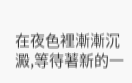在夜色裡漸漸沉澱,等待著新的一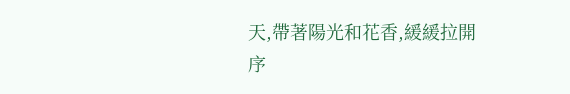天,帶著陽光和花香,緩緩拉開序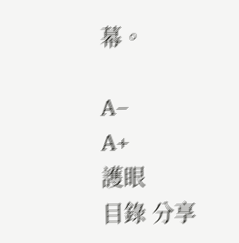幕。

A−
A+
護眼
目錄 分享